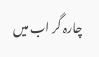چارہ گر اب میں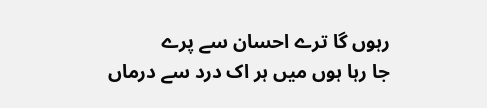رہوں گا ترے احسان سے پرے
جا رہا ہوں میں ہر اک درد سے درماں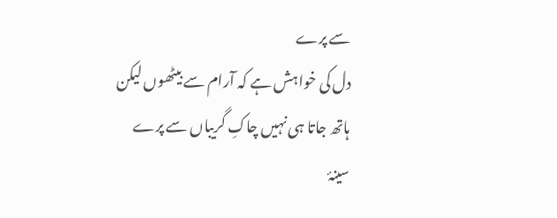سے پرے
دل کی خواہش ہے کہ آرام سے بیٹھوں لیکن
ہاتھ جاتا ہی نہیں چاکِ گریباں سے پرے
سینۂ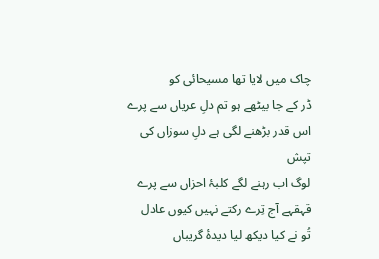چاک میں لایا تھا مسیحائی کو
ڈر کے جا بیٹھے ہو تم دلِ عریاں سے پرے
اس قدر بڑھنے لگی ہے دلِ سوزاں کی تپش
لوگ اب رہنے لگے کلبۂ احزاں سے پرے
قہقہے آج تِرے رکتے نہیں کیوں عادل
تُو نے کیا دیکھ لیا دیدۂ گریباں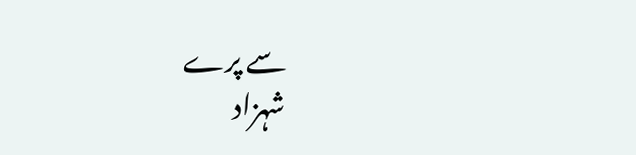سے پرے
شہزاد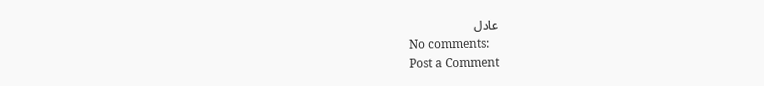عادل
No comments:
Post a Comment